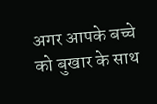अगर आपके बच्चे को बुखार के साथ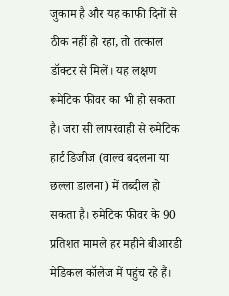जुकाम है और यह काफी दिनों से ठीक नहीं हो रहा, तो तत्काल डॉक्टर से मिलें। यह लक्षण रूमेटिक फीवर का भी हो सकता है। जरा सी लापरवाही से रुमेटिक हार्ट डिजीज (वाल्व बदलना या छल्ला डालना) में तब्दील हो सकता है। रुमेटिक फीवर के 90 प्रतिशत मामले हर महीने बीआरडी मेडिकल कॉलेज में पहुंच रहे हैं।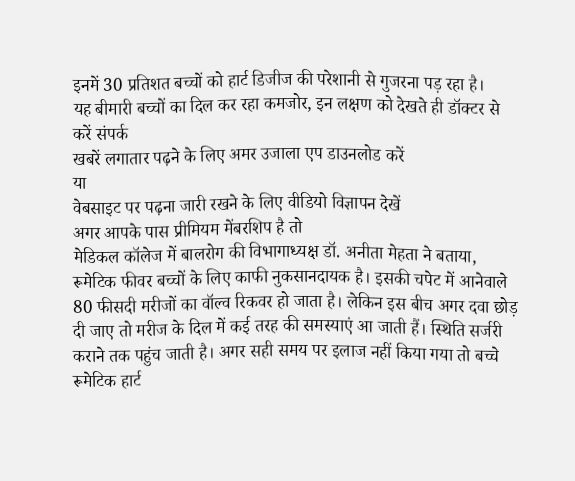इनमें 30 प्रतिशत बच्चों को हार्ट डिजीज की परेशानी से गुजरना पड़ रहा है।
यह बीमारी बच्चों का दिल कर रहा कमजोर, इन लक्षण को देखते ही डॉक्टर से करें संपर्क
खबरें लगातार पढ़ने के लिए अमर उजाला एप डाउनलोड करें
या
वेबसाइट पर पढ़ना जारी रखने के लिए वीडियो विज्ञापन देखें
अगर आपके पास प्रीमियम मेंबरशिप है तो
मेडिकल कॉलेज में बालरोग की विभागाध्यक्ष डॉ. अनीता मेहता ने बताया, रूमेटिक फीवर बच्चों के लिए काफी नुकसानदायक है। इसकी चपेट में आनेवाले 80 फीसदी मरीजों का वॉल्व रिकवर हो जाता है। लेकिन इस बीच अगर दवा छोड़ दी जाए तो मरीज के दिल में कई तरह की समस्याएं आ जाती हैं। स्थिति सर्जरी कराने तक पहुंच जाती है। अगर सही समय पर इलाज नहीं किया गया तो बच्चे रूमेटिक हार्ट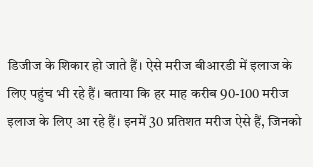डिजीज के शिकार हो जाते हैं। ऐसे मरीज बीआरडी में इलाज के लिए पहुंच भी रहे हैं। बताया कि हर माह करीब 90-100 मरीज इलाज के लिए आ रहे हैं। इनमें 30 प्रतिशत मरीज ऐसे हैं, जिनको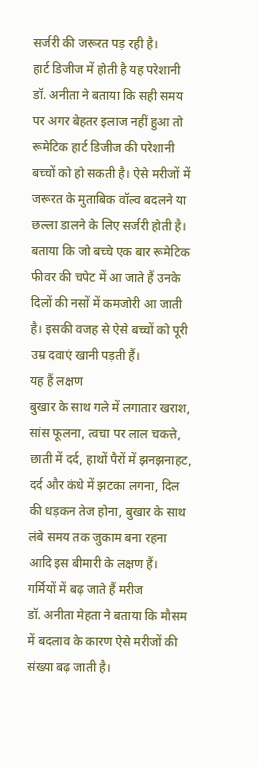सर्जरी की जरूरत पड़ रही है।
हार्ट डिजीज में होती है यह परेशानी
डॉ. अनीता ने बताया कि सही समय पर अगर बेहतर इलाज नहीं हुआ तो रूमेटिक हार्ट डिजीज की परेशानी बच्चों को हो सकती है। ऐसे मरीजों में जरूरत के मुताबिक वॉल्व बदलने या छल्ला डालने के लिए सर्जरी होती है। बताया कि जो बच्चे एक बार रूमेटिक फीवर की चपेट में आ जाते हैं उनके दिलों की नसों में कमजोरी आ जाती है। इसकी वजह से ऐसे बच्चों को पूरी उम्र दवाएं खानी पड़ती हैं।
यह हैं लक्षण
बुखार के साथ गले में लगातार खराश, सांस फूलना, त्वचा पर लाल चकत्ते, छाती में दर्द, हाथों पैरों में झनझनाहट, दर्द और कंधे में झटका लगना, दिल की धड़कन तेज होना, बुखार के साथ लंबे समय तक जुकाम बना रहना आदि इस बीमारी के लक्षण हैं।
गर्मियों में बढ़ जाते हैं मरीज
डॉ. अनीता मेहता ने बताया कि मौसम में बदलाव के कारण ऐसे मरीजों की संख्या बढ़ जाती है।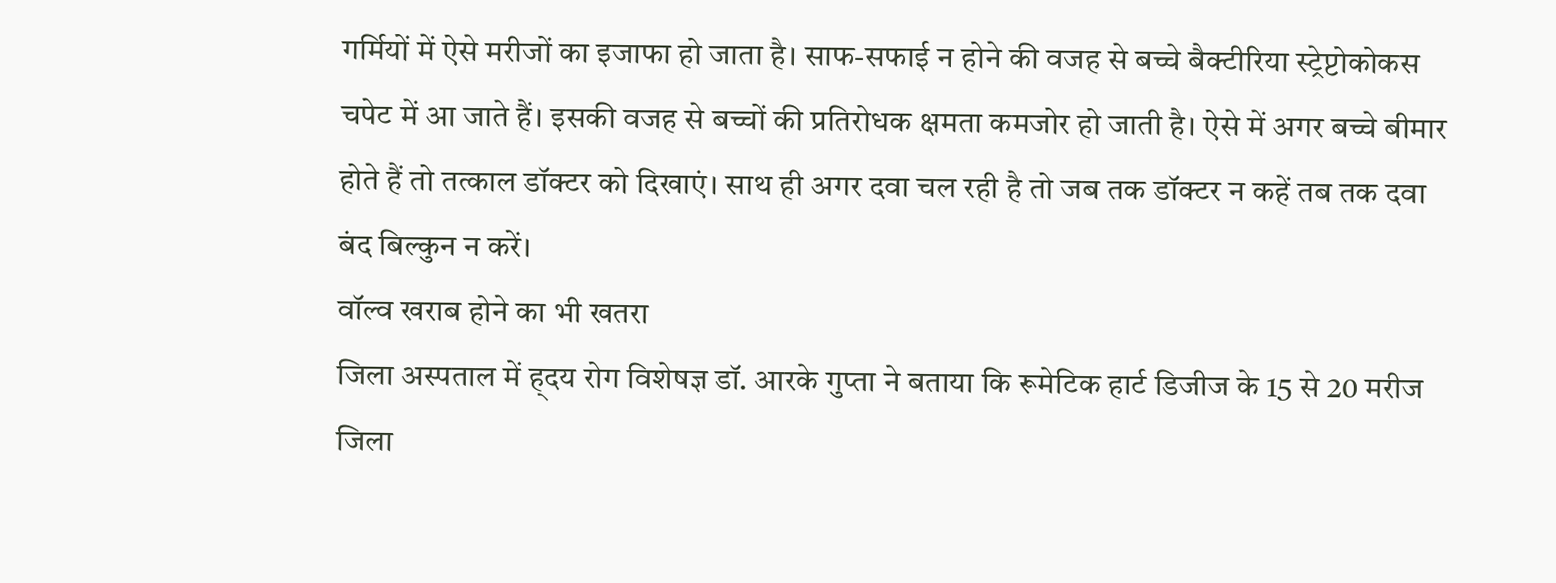गर्मियों में ऐसे मरीजों का इजाफा हो जाता है। साफ-सफाई न होने की वजह से बच्चे बैक्टीरिया स्ट्रेप्टोकोकस चपेट में आ जाते हैं। इसकी वजह से बच्चों की प्रतिरोधक क्षमता कमजोर हो जाती है। ऐसे में अगर बच्चे बीमार होते हैं तो तत्काल डॉक्टर को दिखाएं। साथ ही अगर दवा चल रही है तो जब तक डॉक्टर न कहें तब तक दवा बंद बिल्कुन न करें।
वॉल्व खराब होने का भी खतरा
जिला अस्पताल में ह्दय रोग विशेषज्ञ डॉ. आरके गुप्ता ने बताया कि रूमेटिक हार्ट डिजीज के 15 से 20 मरीज जिला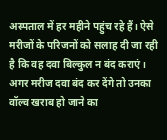अस्पताल में हर महीने पहुंच रहे हैं। ऐसे मरीजों के परिजनों को सलाह दी जा रही है कि वह दवा बिल्कुल न बंद कराएं। अगर मरीज दवा बंद कर देंगे तो उनका वॉल्व खराब हो जाने का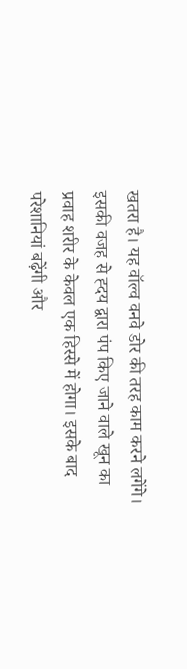खतरा है। यह वॉल्व वनवे डोर की तरह काम करने लगेंगे। इसकी वजह से ह्दय द्वारा पंप किए जाने वाले खून का प्रवाह शरीर के केवल एक हिस्से में होगा। इसके बाद परेशानियां बढ़ेंगी और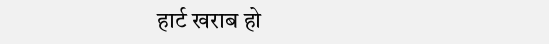हार्ट खराब हो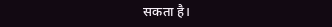सकता है।